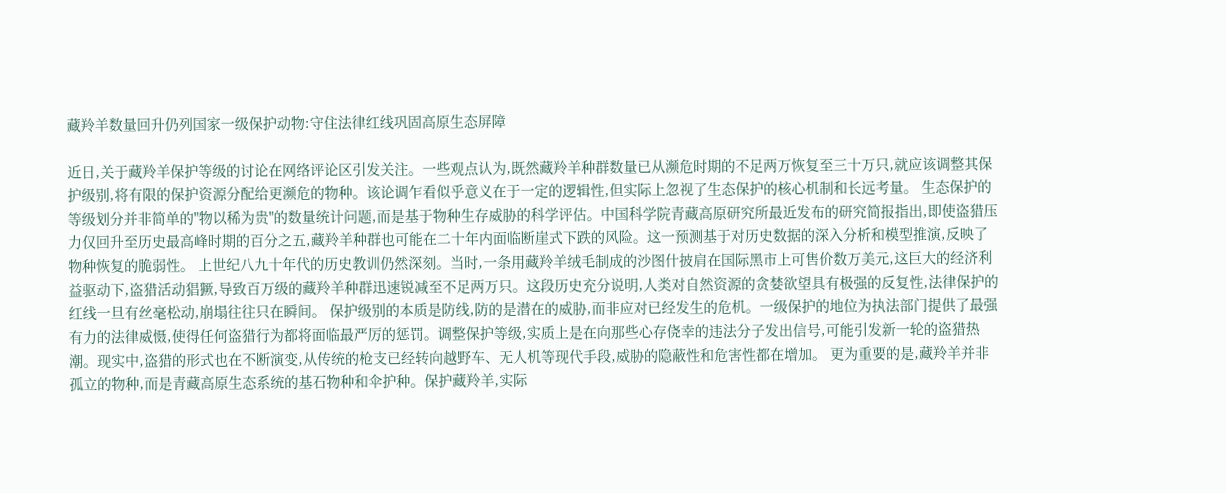藏羚羊数量回升仍列国家一级保护动物:守住法律红线巩固高原生态屏障

近日,关于藏羚羊保护等级的讨论在网络评论区引发关注。一些观点认为,既然藏羚羊种群数量已从濒危时期的不足两万恢复至三十万只,就应该调整其保护级别,将有限的保护资源分配给更濒危的物种。该论调乍看似乎意义在于一定的逻辑性,但实际上忽视了生态保护的核心机制和长远考量。 生态保护的等级划分并非简单的"物以稀为贵"的数量统计问题,而是基于物种生存威胁的科学评估。中国科学院青藏高原研究所最近发布的研究简报指出,即使盗猎压力仅回升至历史最高峰时期的百分之五,藏羚羊种群也可能在二十年内面临断崖式下跌的风险。这一预测基于对历史数据的深入分析和模型推演,反映了物种恢复的脆弱性。 上世纪八九十年代的历史教训仍然深刻。当时,一条用藏羚羊绒毛制成的沙图什披肩在国际黑市上可售价数万美元,这巨大的经济利益驱动下,盗猎活动猖獗,导致百万级的藏羚羊种群迅速锐减至不足两万只。这段历史充分说明,人类对自然资源的贪婪欲望具有极强的反复性,法律保护的红线一旦有丝毫松动,崩塌往往只在瞬间。 保护级别的本质是防线,防的是潜在的威胁,而非应对已经发生的危机。一级保护的地位为执法部门提供了最强有力的法律威慑,使得任何盗猎行为都将面临最严厉的惩罚。调整保护等级,实质上是在向那些心存侥幸的违法分子发出信号,可能引发新一轮的盗猎热潮。现实中,盗猎的形式也在不断演变,从传统的枪支已经转向越野车、无人机等现代手段,威胁的隐蔽性和危害性都在增加。 更为重要的是,藏羚羊并非孤立的物种,而是青藏高原生态系统的基石物种和伞护种。保护藏羚羊,实际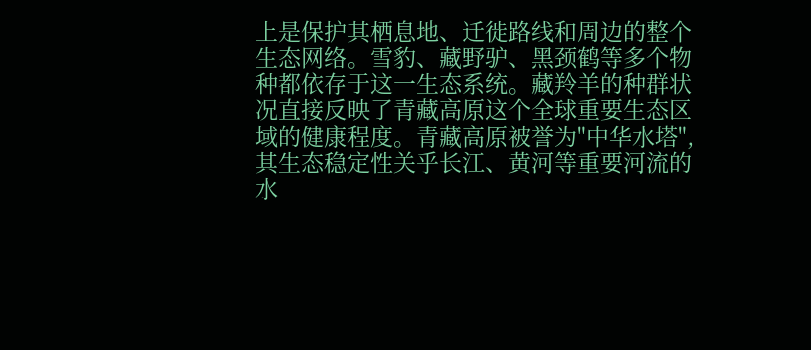上是保护其栖息地、迁徙路线和周边的整个生态网络。雪豹、藏野驴、黑颈鹤等多个物种都依存于这一生态系统。藏羚羊的种群状况直接反映了青藏高原这个全球重要生态区域的健康程度。青藏高原被誉为"中华水塔",其生态稳定性关乎长江、黄河等重要河流的水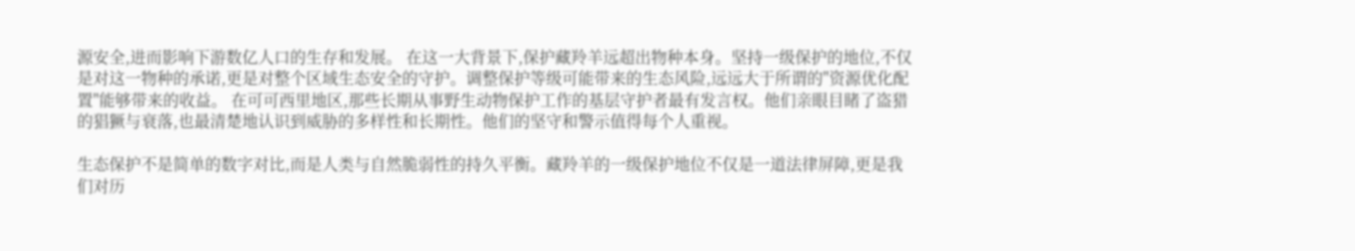源安全,进而影响下游数亿人口的生存和发展。 在这一大背景下,保护藏羚羊远超出物种本身。坚持一级保护的地位,不仅是对这一物种的承诺,更是对整个区域生态安全的守护。调整保护等级可能带来的生态风险,远远大于所谓的"资源优化配置"能够带来的收益。 在可可西里地区,那些长期从事野生动物保护工作的基层守护者最有发言权。他们亲眼目睹了盗猎的猖獗与衰落,也最清楚地认识到威胁的多样性和长期性。他们的坚守和警示值得每个人重视。

生态保护不是简单的数字对比,而是人类与自然脆弱性的持久平衡。藏羚羊的一级保护地位不仅是一道法律屏障,更是我们对历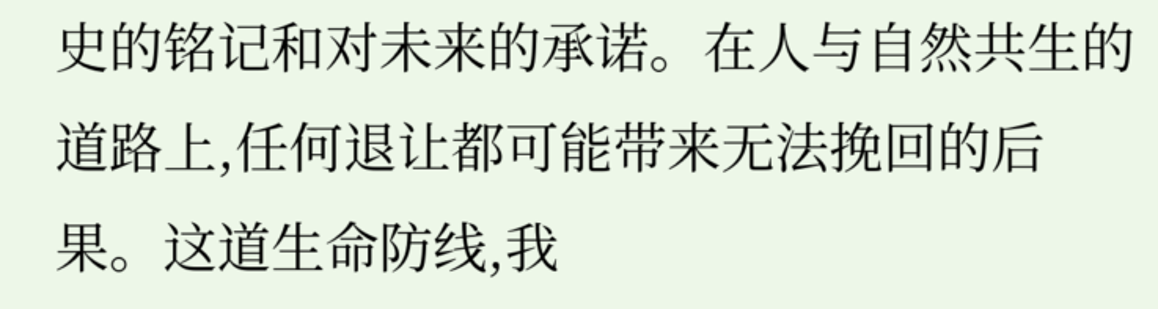史的铭记和对未来的承诺。在人与自然共生的道路上,任何退让都可能带来无法挽回的后果。这道生命防线,我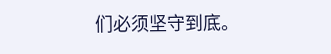们必须坚守到底。